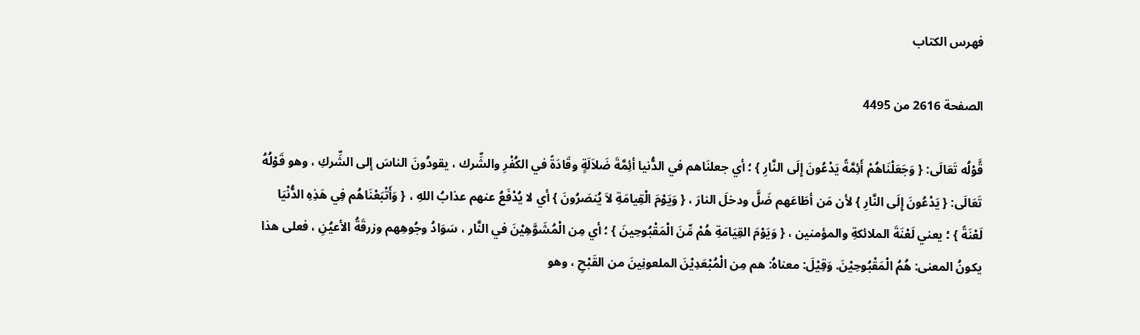فهرس الكتاب

الصفحة 2616 من 4495

قًَوْلُه تَعَالَى: { وَجَعَلْنَاهُمْ أَئِمَّةً يَدْعُونَ إِلَى النَّارِ } ؛ أي جعلنَاهم في الدُّنيا أئِمَّةَ ضَلاَلَةٍ وقَادَةً في الكُفْرِ والشِّرك ، يقودُونَ الناسَ إلى الشِّركِ ، وهو قَوْلُهُ تَعَالَى: { يَدْعُونَ إِلَى النَّارِ } لأن مَن أطَاعَهم ضَلَّ ودخلَ النارَ ، { وَيَوْمَ الْقِيامَةِ لاَ يُنصَرُونَ } أي لا يُدْفَعُ عنهم عذابُ اللهِ ، { وَأَتْبَعْنَاهُم فِي هَذِهِ الدُّنْيَا لَعْنَةً } ؛ يعني لَعْنَةَ الملائكةِ والمؤمنين ، { وَيَوْمَ القِيَامَةِ هُمْ مِّنَ الْمَقْبُوحِينَ } ؛ أي مِن الْمُشَوَّهِيْنَ في النَّار ، سَوَادُ وجُوهِهم وزرقَةُ الأعيُنِ ، فعلى هذا يكونُ المعنى: هُمُ الْمَقْبُوحِيْنَ. وَقِيْلَ: معناهُ: هم مِن الْمُبْعَدِيْنَ الملعونِينَ من القَبْحِ ، وهو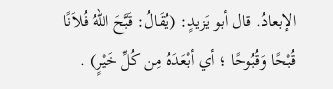الإبعادُ. قال أبو يَزيدٍ: (يُقَالُ: قَبَّحَ اللهُ فُلاَنًا قُبْحًا وَقُبُوحًا ؛ أي أبْعَدَهُ مِن كُلِّ خَيْرٍ) .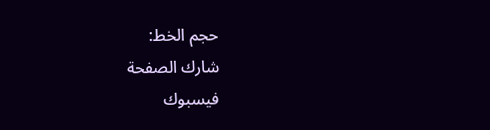حجم الخط:
شارك الصفحة
فيسبوك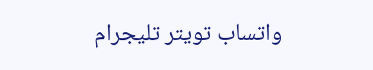واتساب تويتر تليجرام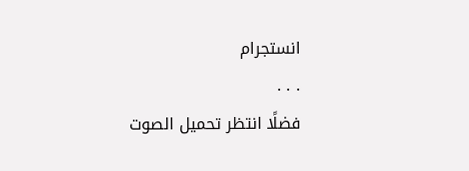انستجرام
. . .
فضلًا انتظر تحميل الصوت